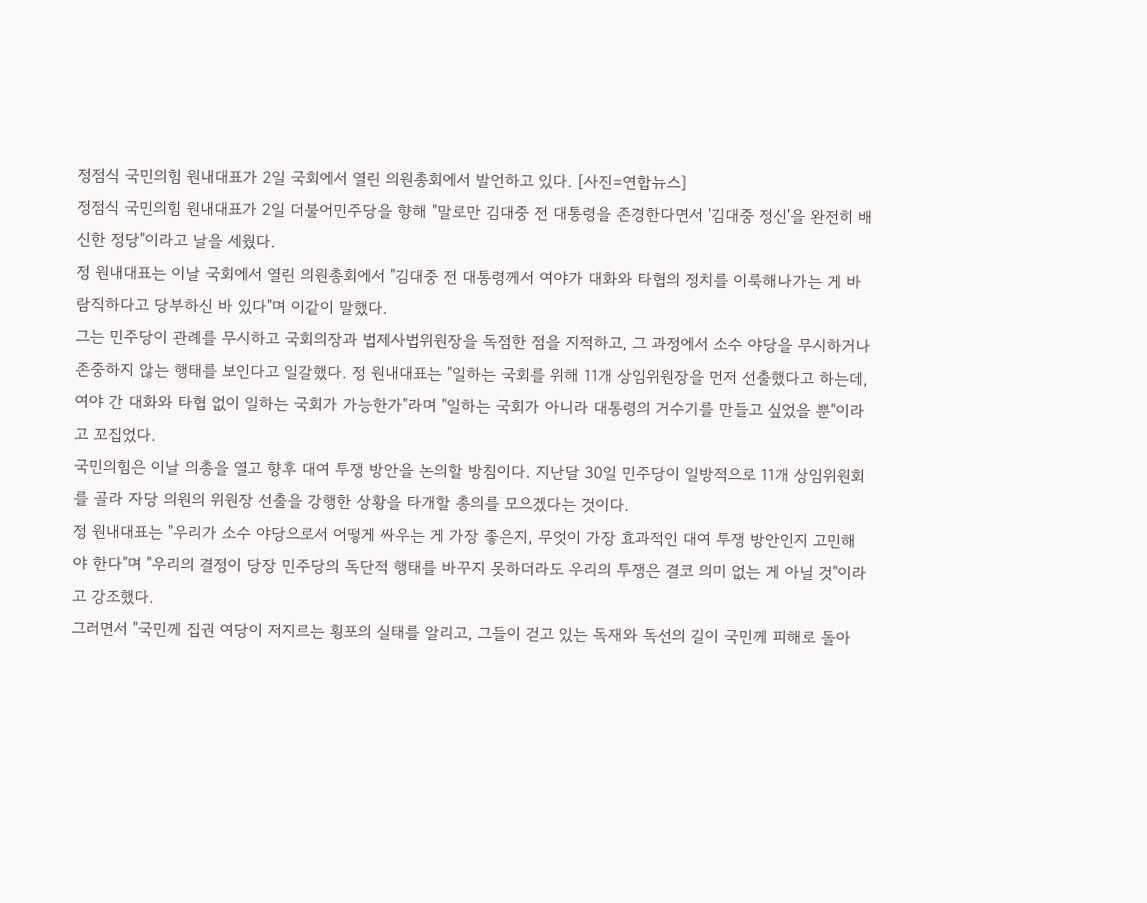정점식 국민의힘 원내대표가 2일 국회에서 열린 의원총회에서 발언하고 있다. [사진=연합뉴스]
정점식 국민의힘 원내대표가 2일 더불어민주당을 향해 "말로만 김대중 전 대통령을 존경한다면서 '김대중 정신'을 완전히 배신한 정당"이라고 날을 세웠다.
정 원내대표는 이날 국회에서 열린 의원총회에서 "김대중 전 대통령께서 여야가 대화와 타협의 정치를 이룩해나가는 게 바람직하다고 당부하신 바 있다"며 이같이 말했다.
그는 민주당이 관례를 무시하고 국회의장과 법제사법위원장을 독점한 점을 지적하고, 그 과정에서 소수 야당을 무시하거나 존중하지 않는 행태를 보인다고 일갈했다. 정 원내대표는 "일하는 국회를 위해 11개 상임위원장을 먼저 선출했다고 하는데, 여야 간 대화와 타협 없이 일하는 국회가 가능한가"라며 "일하는 국회가 아니라 대통령의 거수기를 만들고 싶었을 뿐"이라고 꼬집었다.
국민의힘은 이날 의총을 열고 향후 대여 투쟁 방안을 논의할 방침이다. 지난달 30일 민주당이 일방적으로 11개 상임위원회를 골라 자당 의원의 위원장 선출을 강행한 상황을 타개할 총의를 모으겠다는 것이다.
정 원내대표는 "우리가 소수 야당으로서 어떻게 싸우는 게 가장 좋은지, 무엇이 가장 효과적인 대여 투쟁 방안인지 고민해야 한다"며 "우리의 결정이 당장 민주당의 독단적 행태를 바꾸지 못하더라도 우리의 투쟁은 결코 의미 없는 게 아닐 것"이라고 강조했다.
그러면서 "국민께 집권 여당이 저지르는 횡포의 실태를 알리고, 그들이 걷고 있는 독재와 독선의 길이 국민께 피해로 돌아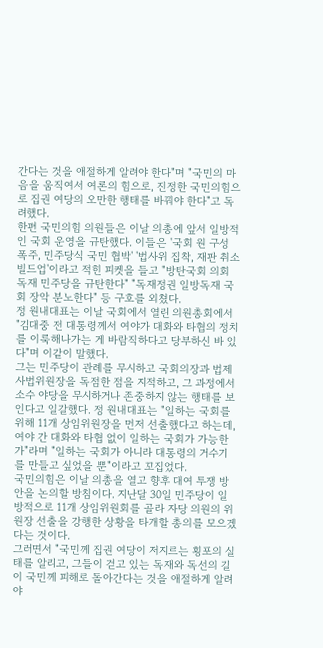간다는 것을 애절하게 알려야 한다"며 "국민의 마음을 움직여서 여론의 힘으로, 진정한 국민의힘으로 집권 여당의 오만한 행태를 바꿔야 한다"고 독려했다.
한편 국민의힘 의원들은 이날 의총에 앞서 일방적인 국회 운영을 규탄했다. 이들은 '국회 원 구성 폭주, 민주당식 국민 협박' '법사위 집착, 재판 취소 빌드업'이라고 적힌 피켓을 들고 "방탄국회 의회독재 민주당을 규탄한다" "독재정권 일방독재 국회 장악 분노한다" 등 구호를 외쳤다.
정 원내대표는 이날 국회에서 열린 의원총회에서 "김대중 전 대통령께서 여야가 대화와 타협의 정치를 이룩해나가는 게 바람직하다고 당부하신 바 있다"며 이같이 말했다.
그는 민주당이 관례를 무시하고 국회의장과 법제사법위원장을 독점한 점을 지적하고, 그 과정에서 소수 야당을 무시하거나 존중하지 않는 행태를 보인다고 일갈했다. 정 원내대표는 "일하는 국회를 위해 11개 상임위원장을 먼저 선출했다고 하는데, 여야 간 대화와 타협 없이 일하는 국회가 가능한가"라며 "일하는 국회가 아니라 대통령의 거수기를 만들고 싶었을 뿐"이라고 꼬집었다.
국민의힘은 이날 의총을 열고 향후 대여 투쟁 방안을 논의할 방침이다. 지난달 30일 민주당이 일방적으로 11개 상임위원회를 골라 자당 의원의 위원장 선출을 강행한 상황을 타개할 총의를 모으겠다는 것이다.
그러면서 "국민께 집권 여당이 저지르는 횡포의 실태를 알리고, 그들이 걷고 있는 독재와 독선의 길이 국민께 피해로 돌아간다는 것을 애절하게 알려야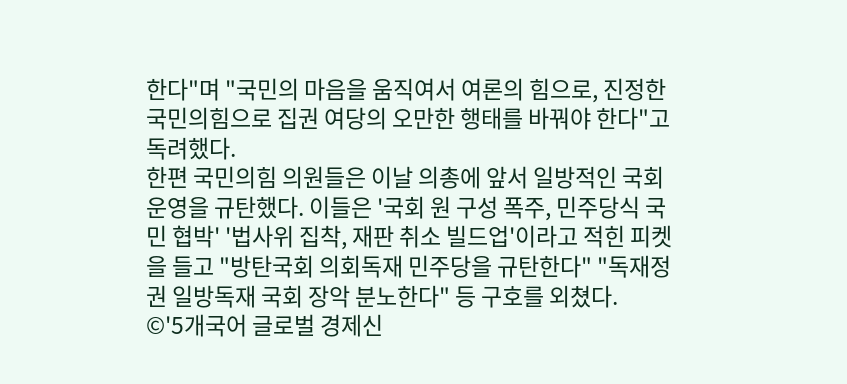한다"며 "국민의 마음을 움직여서 여론의 힘으로, 진정한 국민의힘으로 집권 여당의 오만한 행태를 바꿔야 한다"고 독려했다.
한편 국민의힘 의원들은 이날 의총에 앞서 일방적인 국회 운영을 규탄했다. 이들은 '국회 원 구성 폭주, 민주당식 국민 협박' '법사위 집착, 재판 취소 빌드업'이라고 적힌 피켓을 들고 "방탄국회 의회독재 민주당을 규탄한다" "독재정권 일방독재 국회 장악 분노한다" 등 구호를 외쳤다.
©'5개국어 글로벌 경제신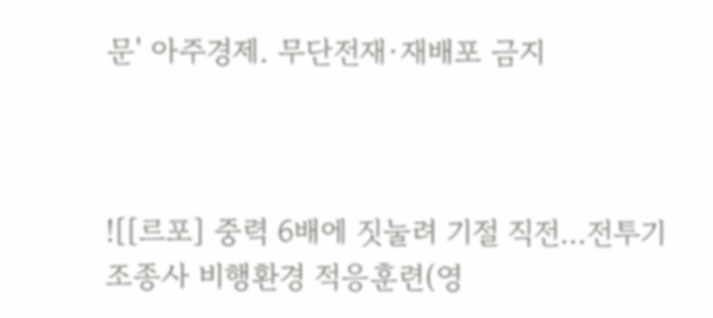문' 아주경제. 무단전재·재배포 금지



![[르포] 중력 6배에 짓눌려 기절 직전…전투기 조종사 비행환경 적응훈련(영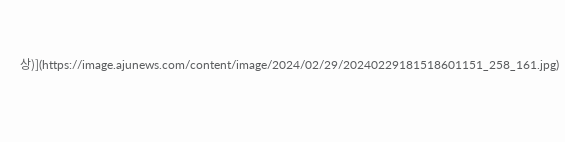상)](https://image.ajunews.com/content/image/2024/02/29/20240229181518601151_258_161.jpg)